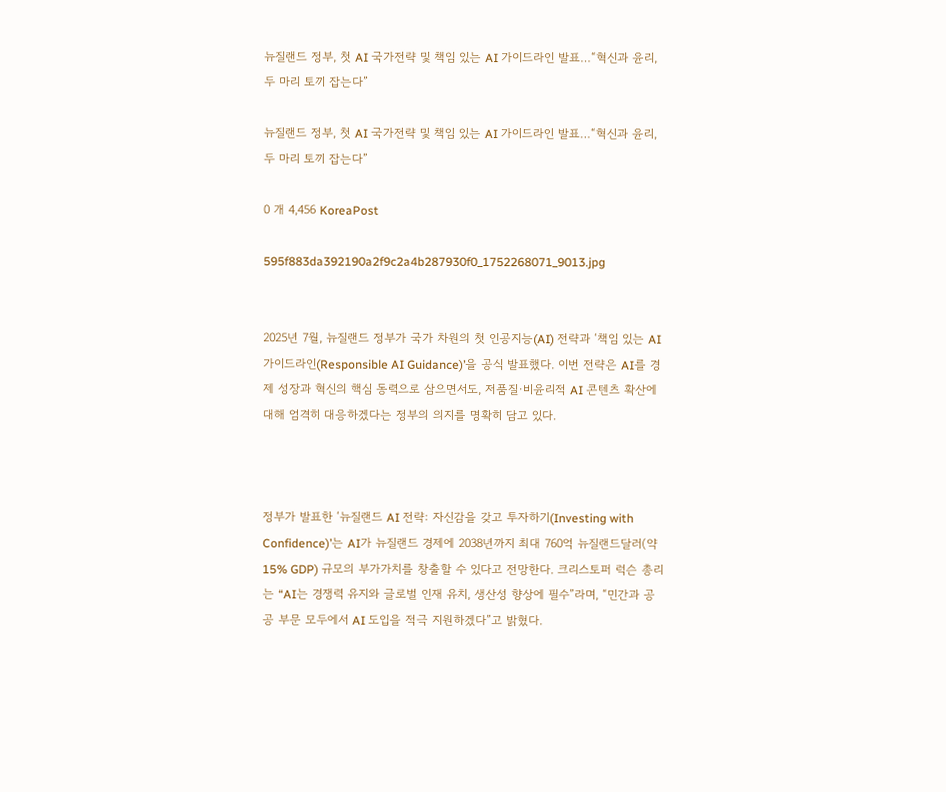뉴질랜드 정부, 첫 AI 국가전략 및 책임 있는 AI 가이드라인 발표…“혁신과 윤리, 두 마리 토끼 잡는다”

뉴질랜드 정부, 첫 AI 국가전략 및 책임 있는 AI 가이드라인 발표…“혁신과 윤리, 두 마리 토끼 잡는다”

0 개 4,456 KoreaPost

595f883da392190a2f9c2a4b287930f0_1752268071_9013.jpg


2025년 7월, 뉴질랜드 정부가 국가 차원의 첫 인공지능(AI) 전략과 ‘책임 있는 AI 가이드라인(Responsible AI Guidance)’을 공식 발표했다. 이번 전략은 AI를 경제 성장과 혁신의 핵심 동력으로 삼으면서도, 저품질·비윤리적 AI 콘텐츠 확산에 대해 엄격히 대응하겠다는 정부의 의지를 명확히 담고 있다.



정부가 발표한 ‘뉴질랜드 AI 전략: 자신감을 갖고 투자하기(Investing with Confidence)’는 AI가 뉴질랜드 경제에 2038년까지 최대 760억 뉴질랜드달러(약 15% GDP) 규모의 부가가치를 창출할 수 있다고 전망한다. 크리스토퍼 럭슨 총리는 “AI는 경쟁력 유지와 글로벌 인재 유치, 생산성 향상에 필수”라며, “민간과 공공 부문 모두에서 AI 도입을 적극 지원하겠다”고 밝혔다.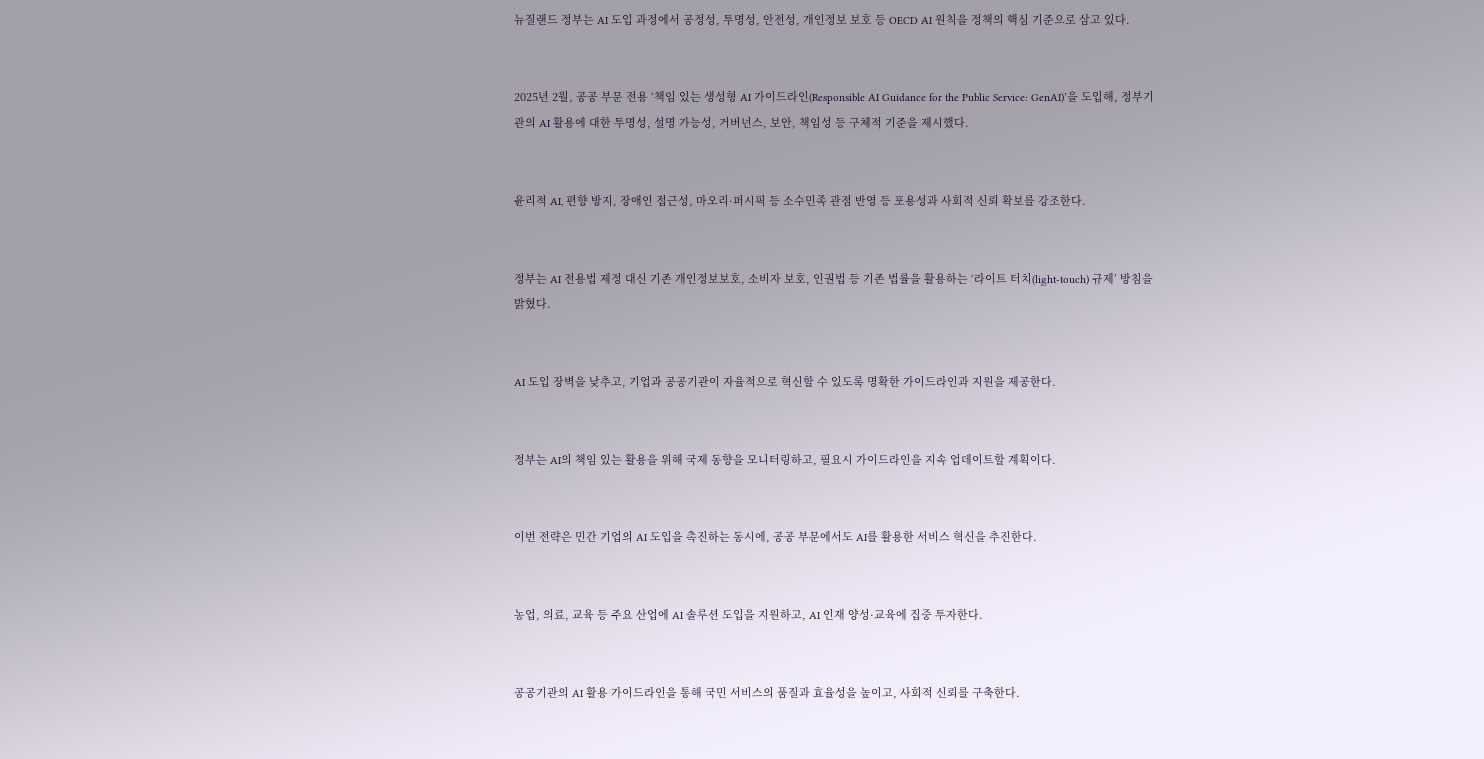뉴질랜드 정부는 AI 도입 과정에서 공정성, 투명성, 안전성, 개인정보 보호 등 OECD AI 원칙을 정책의 핵심 기준으로 삼고 있다.


2025년 2월, 공공 부문 전용 ‘책임 있는 생성형 AI 가이드라인(Responsible AI Guidance for the Public Service: GenAI)’을 도입해, 정부기관의 AI 활용에 대한 투명성, 설명 가능성, 거버넌스, 보안, 책임성 등 구체적 기준을 제시했다.


윤리적 AI, 편향 방지, 장애인 접근성, 마오리·퍼시픽 등 소수민족 관점 반영 등 포용성과 사회적 신뢰 확보를 강조한다.


정부는 AI 전용법 제정 대신 기존 개인정보보호, 소비자 보호, 인권법 등 기존 법률을 활용하는 ‘라이트 터치(light-touch) 규제’ 방침을 밝혔다.


AI 도입 장벽을 낮추고, 기업과 공공기관이 자율적으로 혁신할 수 있도록 명확한 가이드라인과 지원을 제공한다.


정부는 AI의 책임 있는 활용을 위해 국제 동향을 모니터링하고, 필요시 가이드라인을 지속 업데이트할 계획이다.


이번 전략은 민간 기업의 AI 도입을 촉진하는 동시에, 공공 부문에서도 AI를 활용한 서비스 혁신을 추진한다.


농업, 의료, 교육 등 주요 산업에 AI 솔루션 도입을 지원하고, AI 인재 양성·교육에 집중 투자한다.


공공기관의 AI 활용 가이드라인을 통해 국민 서비스의 품질과 효율성을 높이고, 사회적 신뢰를 구축한다.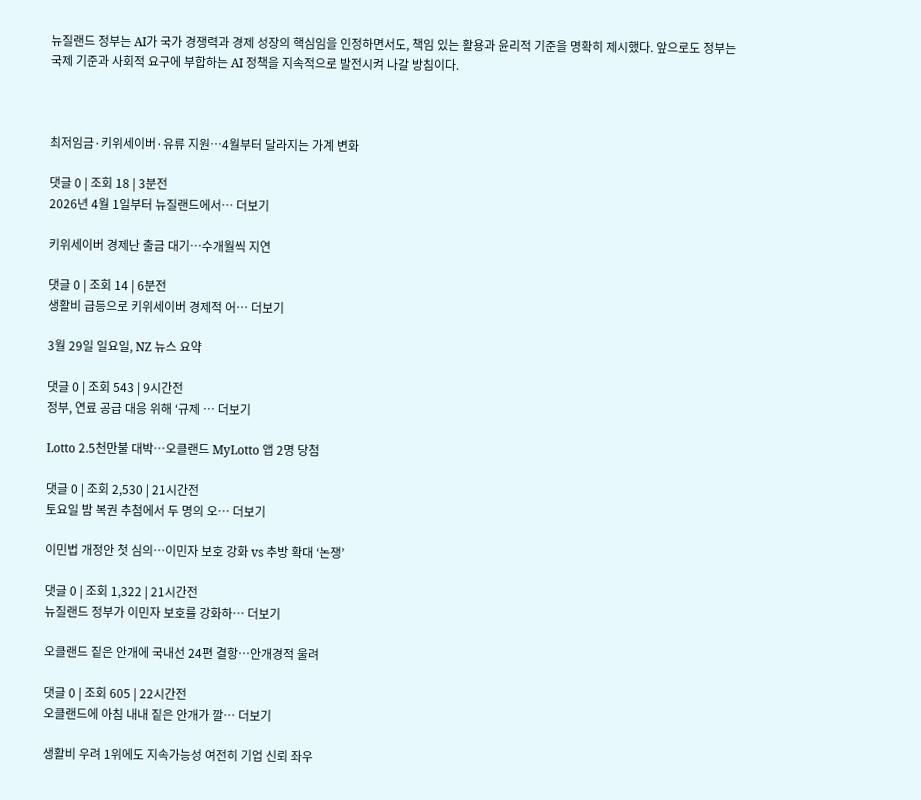뉴질랜드 정부는 AI가 국가 경쟁력과 경제 성장의 핵심임을 인정하면서도, 책임 있는 활용과 윤리적 기준을 명확히 제시했다. 앞으로도 정부는 국제 기준과 사회적 요구에 부합하는 AI 정책을 지속적으로 발전시켜 나갈 방침이다.



최저임금·키위세이버·유류 지원…4월부터 달라지는 가계 변화

댓글 0 | 조회 18 | 3분전
2026년 4월 1일부터 뉴질랜드에서… 더보기

키위세이버 경제난 출금 대기…수개월씩 지연

댓글 0 | 조회 14 | 6분전
생활비 급등으로 키위세이버 경제적 어… 더보기

3월 29일 일요일, NZ 뉴스 요약

댓글 0 | 조회 543 | 9시간전
정부, 연료 공급 대응 위해 ‘규제 … 더보기

Lotto 2.5천만불 대박…오클랜드 MyLotto 앱 2명 당첨

댓글 0 | 조회 2,530 | 21시간전
토요일 밤 복권 추첨에서 두 명의 오… 더보기

이민법 개정안 첫 심의…이민자 보호 강화 vs 추방 확대 ‘논쟁’

댓글 0 | 조회 1,322 | 21시간전
뉴질랜드 정부가 이민자 보호를 강화하… 더보기

오클랜드 짙은 안개에 국내선 24편 결항…안개경적 울려

댓글 0 | 조회 605 | 22시간전
오클랜드에 아침 내내 짙은 안개가 깔… 더보기

생활비 우려 1위에도 지속가능성 여전히 기업 신뢰 좌우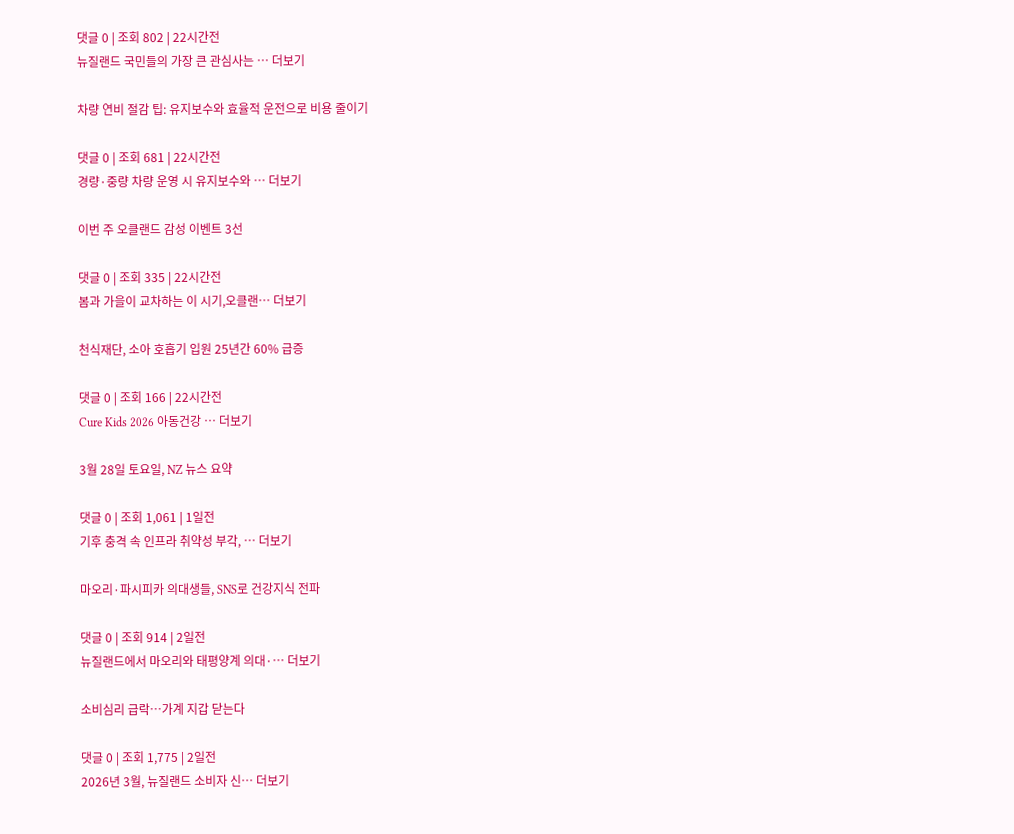댓글 0 | 조회 802 | 22시간전
뉴질랜드 국민들의 가장 큰 관심사는 … 더보기

차량 연비 절감 팁: 유지보수와 효율적 운전으로 비용 줄이기

댓글 0 | 조회 681 | 22시간전
경량·중량 차량 운영 시 유지보수와 … 더보기

이번 주 오클랜드 감성 이벤트 3선

댓글 0 | 조회 335 | 22시간전
봄과 가을이 교차하는 이 시기,오클랜… 더보기

천식재단, 소아 호흡기 입원 25년간 60% 급증

댓글 0 | 조회 166 | 22시간전
Cure Kids 2026 아동건강 … 더보기

3월 28일 토요일, NZ 뉴스 요약

댓글 0 | 조회 1,061 | 1일전
기후 충격 속 인프라 취약성 부각, … 더보기

마오리·파시피카 의대생들, SNS로 건강지식 전파

댓글 0 | 조회 914 | 2일전
뉴질랜드에서 마오리와 태평양계 의대·… 더보기

소비심리 급락…가계 지갑 닫는다

댓글 0 | 조회 1,775 | 2일전
2026년 3월, 뉴질랜드 소비자 신… 더보기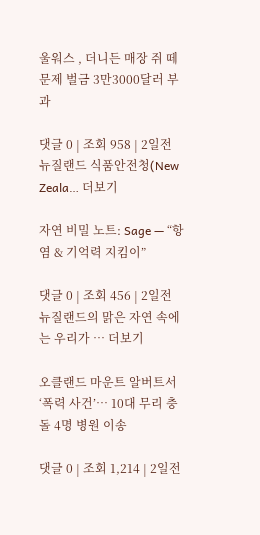울워스 , 더니든 매장 쥐 떼 문제 벌금 3만3000달러 부과

댓글 0 | 조회 958 | 2일전
뉴질랜드 식품안전청(New Zeala… 더보기

자연 비밀 노트: Sage — “항염 & 기억력 지킴이”

댓글 0 | 조회 456 | 2일전
뉴질랜드의 맑은 자연 속에는 우리가 … 더보기

오클랜드 마운트 알버트서 ‘폭력 사건’… 10대 무리 충돌 4명 병원 이송

댓글 0 | 조회 1,214 | 2일전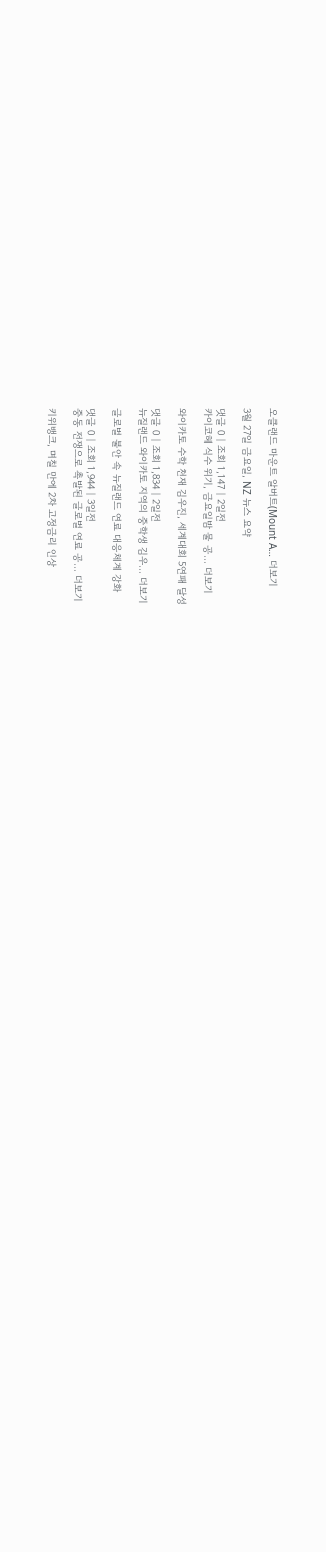오클랜드 마운트 알버트(Mount A… 더보기

3월 27일 금요일, NZ 뉴스 요약

댓글 0 | 조회 1,147 | 2일전
카이코헤 식수 위기, 금요일밤 물 공… 더보기

와이카토 수학 천재 김우진, 세계대회 5연패 달성

댓글 0 | 조회 1,834 | 2일전
뉴질랜드 와이카토 지역의 중학생 김우… 더보기

글로벌 불안 속 뉴질랜드 연료 대응체계 강화

댓글 0 | 조회 1,944 | 3일전
중동 전쟁으로 촉발된 글로벌 연료 공… 더보기

키위뱅크, 며칠 만에 2차 고정금리 인상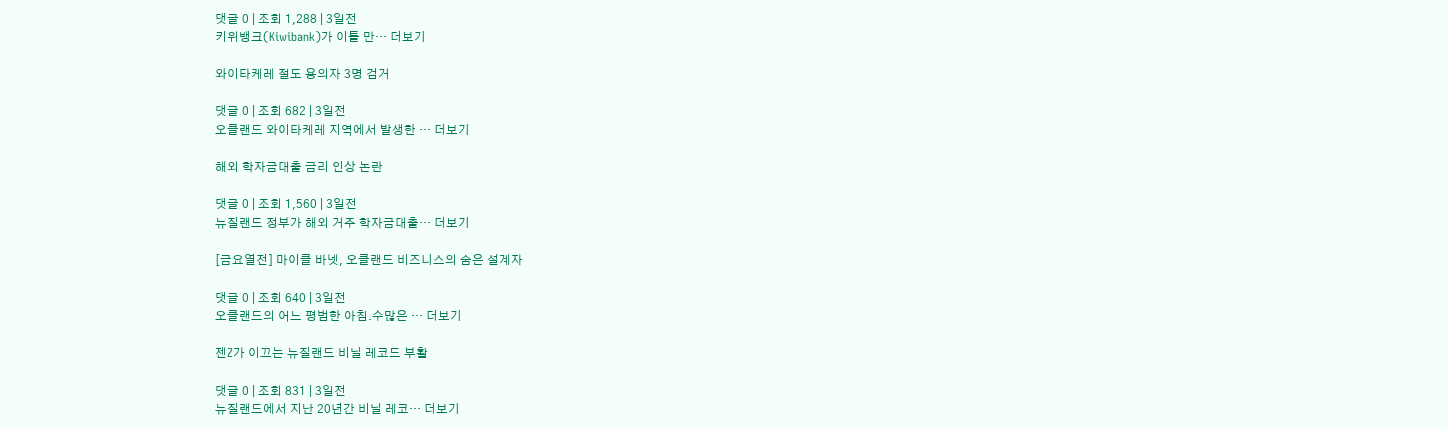댓글 0 | 조회 1,288 | 3일전
키위뱅크(Kiwibank)가 이틀 만… 더보기

와이타케레 절도 용의자 3명 검거

댓글 0 | 조회 682 | 3일전
오클랜드 와이타케레 지역에서 발생한 … 더보기

해외 학자금대출 금리 인상 논란

댓글 0 | 조회 1,560 | 3일전
뉴질랜드 정부가 해외 거주 학자금대출… 더보기

[금요열전] 마이클 바넷, 오클랜드 비즈니스의 숨은 설계자

댓글 0 | 조회 640 | 3일전
오클랜드의 어느 평범한 아침.수많은 … 더보기

젠Z가 이끄는 뉴질랜드 비닐 레코드 부활

댓글 0 | 조회 831 | 3일전
뉴질랜드에서 지난 20년간 비닐 레코… 더보기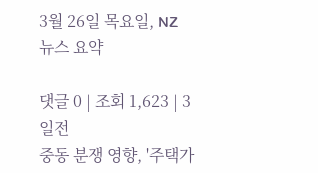3월 26일 목요일, NZ 뉴스 요약

댓글 0 | 조회 1,623 | 3일전
중동 분쟁 영향, '주택가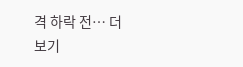격 하락 전… 더보기